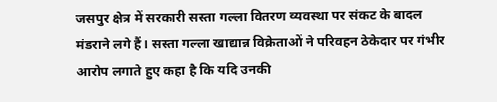जसपुर क्षेत्र में सरकारी सस्ता गल्ला वितरण व्यवस्था पर संकट के बादल मंडराने लगे हैं। सस्ता गल्ला खाद्यान्न विक्रेताओं ने परिवहन ठेकेदार पर गंभीर आरोप लगाते हुए कहा है कि यदि उनकी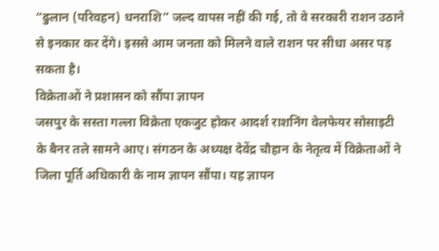“ढुलान (परिवहन) धनराशि” जल्द वापस नहीं की गई, तो वे सरकारी राशन उठाने से इनकार कर देंगे। इससे आम जनता को मिलने वाले राशन पर सीधा असर पड़ सकता है।
विक्रेताओं ने प्रशासन को सौंपा ज्ञापन
जसपुर के सस्ता गल्ला विक्रेता एकजुट होकर आदर्श राशनिंग वेलफेयर सोसाइटी के बैनर तले सामने आए। संगठन के अध्यक्ष देवेंद्र चौहान के नेतृत्व में विक्रेताओं ने जिला पूर्ति अधिकारी के नाम ज्ञापन सौंपा। यह ज्ञापन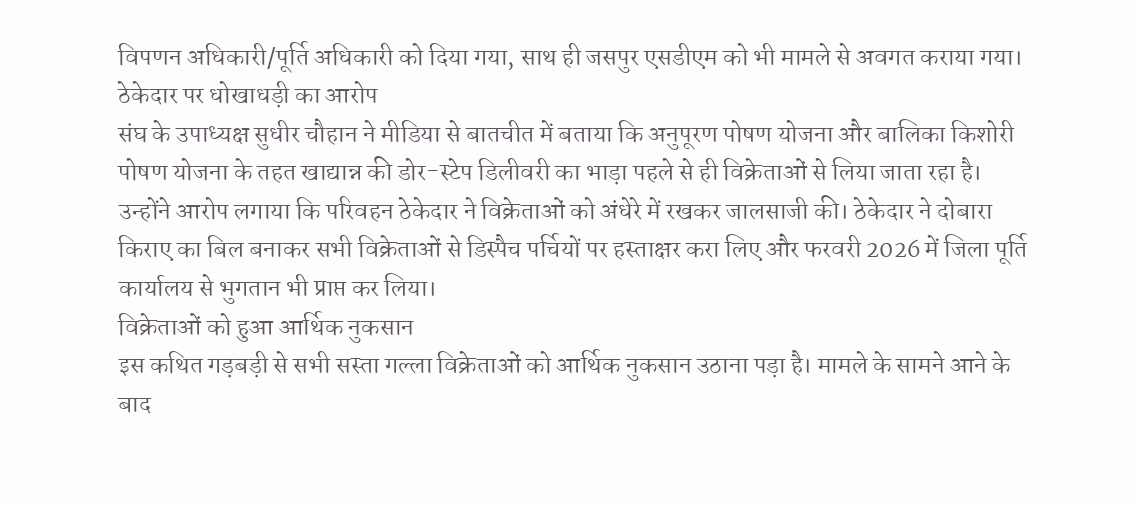विपणन अधिकारी/पूर्ति अधिकारी को दिया गया, साथ ही जसपुर एसडीएम को भी मामले से अवगत कराया गया।
ठेकेदार पर धोखाधड़ी का आरोप
संघ के उपाध्यक्ष सुधीर चौहान ने मीडिया से बातचीत में बताया कि अनुपूरण पोषण योजना और बालिका किशोरी पोषण योजना के तहत खाद्यान्न की डोर-स्टेप डिलीवरी का भाड़ा पहले से ही विक्रेताओं से लिया जाता रहा है।
उन्होंने आरोप लगाया कि परिवहन ठेकेदार ने विक्रेताओं को अंधेरे में रखकर जालसाजी की। ठेकेदार ने दोबारा किराए का बिल बनाकर सभी विक्रेताओं से डिस्पैच पर्चियों पर हस्ताक्षर करा लिए और फरवरी 2026 में जिला पूर्ति कार्यालय से भुगतान भी प्राप्त कर लिया।
विक्रेताओं को हुआ आर्थिक नुकसान
इस कथित गड़बड़ी से सभी सस्ता गल्ला विक्रेताओं को आर्थिक नुकसान उठाना पड़ा है। मामले के सामने आने के बाद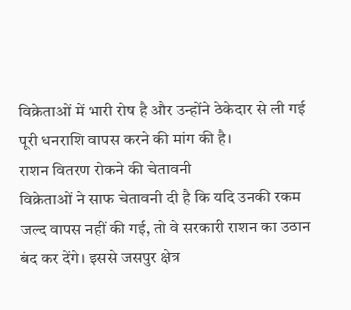विक्रेताओं में भारी रोष है और उन्होंने ठेकेदार से ली गई पूरी धनराशि वापस करने की मांग की है।
राशन वितरण रोकने की चेतावनी
विक्रेताओं ने साफ चेतावनी दी है कि यदि उनकी रकम जल्द वापस नहीं की गई, तो वे सरकारी राशन का उठान बंद कर देंगे। इससे जसपुर क्षेत्र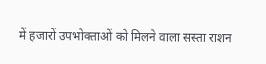में हजारों उपभोक्ताओं को मिलने वाला सस्ता राशन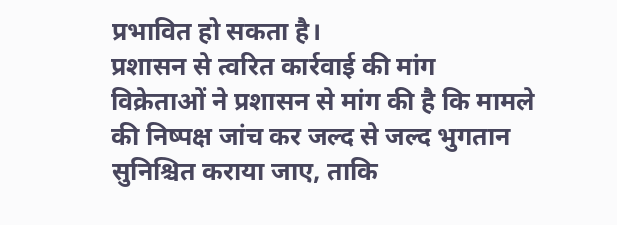प्रभावित हो सकता है।
प्रशासन से त्वरित कार्रवाई की मांग
विक्रेताओं ने प्रशासन से मांग की है कि मामले की निष्पक्ष जांच कर जल्द से जल्द भुगतान सुनिश्चित कराया जाए, ताकि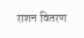राशन वितरण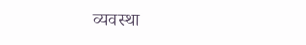व्यवस्था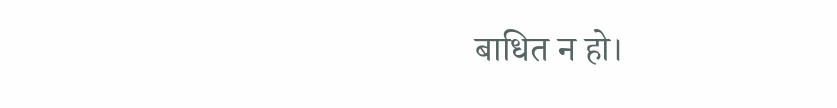बाधित न हो।